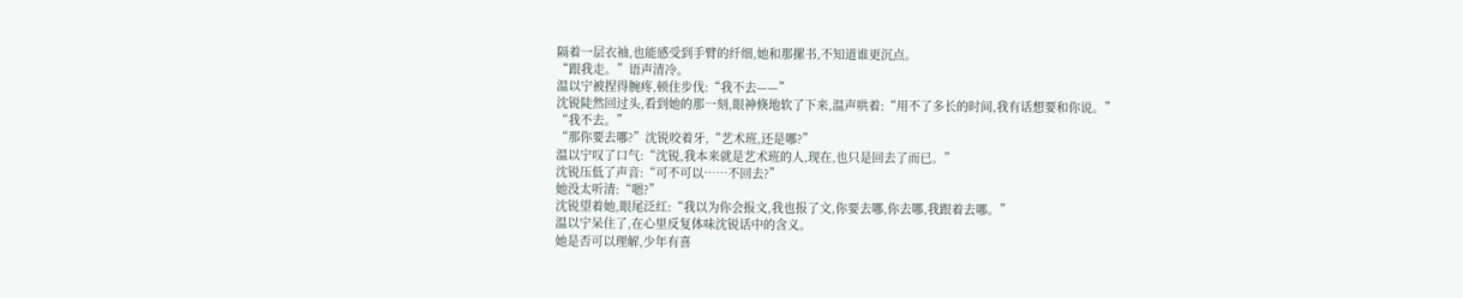隔着一层衣袖,也能感受到手臂的纤细,她和那摞书,不知道谁更沉点。
“跟我走。”语声清冷。
温以宁被捏得腕疼,顿住步伐:“我不去——”
沈锐陡然回过头,看到她的那一刻,眼神倏地软了下来,温声哄着:“用不了多长的时间,我有话想要和你说。”
“我不去。”
“那你要去哪?”沈锐咬着牙,“艺术班,还是哪?”
温以宁叹了口气:“沈锐,我本来就是艺术班的人,现在,也只是回去了而已。”
沈锐压低了声音:“可不可以……不回去?”
她没太听清:“嗯?”
沈锐望着她,眼尾泛红:“我以为你会报文,我也报了文,你要去哪,你去哪,我跟着去哪。”
温以宁呆住了,在心里反复体味沈锐话中的含义。
她是否可以理解,少年有喜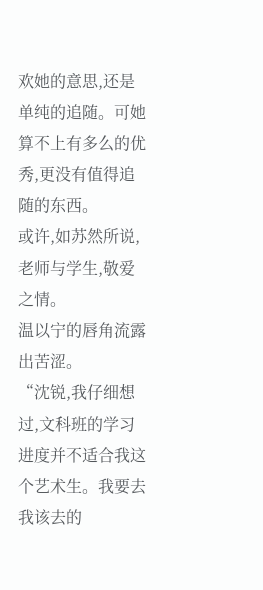欢她的意思,还是单纯的追随。可她算不上有多么的优秀,更没有值得追随的东西。
或许,如苏然所说,老师与学生,敬爱之情。
温以宁的唇角流露出苦涩。
“沈锐,我仔细想过,文科班的学习进度并不适合我这个艺术生。我要去我该去的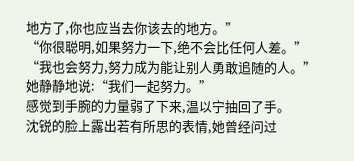地方了,你也应当去你该去的地方。”
“你很聪明,如果努力一下,绝不会比任何人差。”
“我也会努力,努力成为能让别人勇敢追随的人。”
她静静地说:“我们一起努力。”
感觉到手腕的力量弱了下来,温以宁抽回了手。
沈锐的脸上露出若有所思的表情,她曾经问过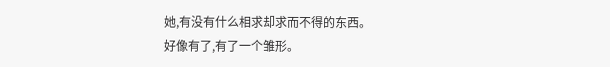她,有没有什么相求却求而不得的东西。
好像有了,有了一个雏形。